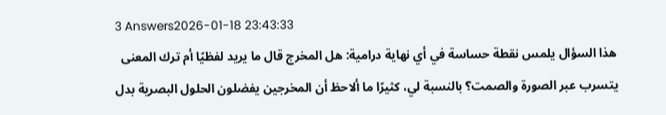3 Answers2026-01-18 23:43:33
هذا السؤال يلمس نقطة حساسة في أي نهاية درامية: هل المخرج قال ما يريد لفظيًا أم ترك المعنى يتسرب عبر الصورة والصمت؟ بالنسبة لي، كثيرًا ما ألاحظ أن المخرجين يفضلون الحلول البصرية بدل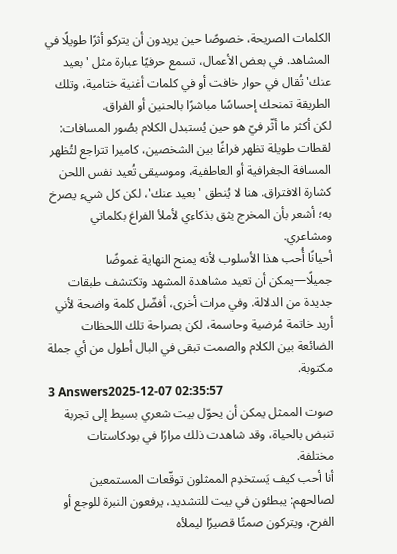الكلمات الصريحة، خصوصًا حين يريدون أن يتركو أثرًا طويلًا في المشاهد. في بعض الأعمال، تسمع حرفيًا عبارة مثل 'بعيد عنك' تُقال في حوار خافت أو في كلمات أغنية ختامية، وتلك الطريقة تمنحك إحساسًا مباشرًا بالحنين أو الفراق.
لكن أكثر ما أثّر فيّ هو حين يُستبدل الكلام بصُور المسافات: لقطات طويلة تظهر فراغًا بين الشخصين، كاميرا تتراجع لتُظهر المسافة الجغرافية أو العاطفية، وموسيقى تُعيد نفس اللحن كشارة الافتراق. هنا لا يُنطق 'بعيد عنك'، لكن كل شيء يصرخ به؛ أشعر بأن المخرج يثق بذكاءي لأملأ الفراغ بكلماتي ومشاعري.
أحيانًا أُحب هذا الأسلوب لأنه يمنح النهاية غموضًا جميلًا—يمكن أن تعيد مشاهدة المشهد وتكتشف طبقات جديدة من الدلالة. وفي مرات أخرى، أفضّل كلمة واضحة لأني أريد خاتمة مُرضية وحاسمة، لكن بصراحة تلك اللحظات الضائعة بين الكلام والصمت تبقى في البال أطول من أي جملة مكتوبة.
3 Answers2025-12-07 02:35:57
صوت الممثل يمكن أن يحوّل بيت شعري بسيط إلى تجربة تنبض بالحياة، وقد شاهدت ذلك مرارًا في بودكاستات مختلفة.
أنا أحب كيف يَستخدِم الممثلون توقّعات المستمعين لصالحهم: يبطئون في بيت للتشديد، يرفعون النبرة للوجع أو الفرح، ويتركون صمتًا قصيرًا ليملأه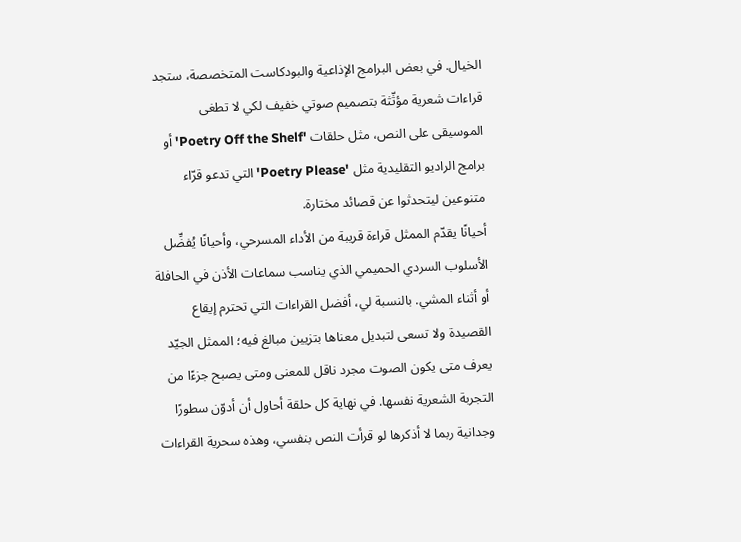الخيال. في بعض البرامج الإذاعية والبودكاست المتخصصة، ستجد قراءات شعرية مؤثّثة بتصميم صوتي خفيف لكي لا تطغى الموسيقى على النص، مثل حلقات 'Poetry Off the Shelf' أو برامج الراديو التقليدية مثل 'Poetry Please' التي تدعو قرّاء متنوعين ليتحدثوا عن قصائد مختارة.
أحيانًا يقدّم الممثل قراءة قريبة من الأداء المسرحي، وأحيانًا يُفضِّل الأسلوب السردي الحميمي الذي يناسب سماعات الأذن في الحافلة أو أثناء المشي. بالنسبة لي، أفضل القراءات التي تحترم إيقاع القصيدة ولا تسعى لتبديل معناها بتزيين مبالغ فيه؛ الممثل الجيّد يعرف متى يكون الصوت مجرد ناقل للمعنى ومتى يصبح جزءًا من التجربة الشعرية نفسها. في نهاية كل حلقة أحاول أن أدوّن سطورًا وجدانية ربما لا أذكرها لو قرأت النص بنفسي، وهذه سحرية القراءات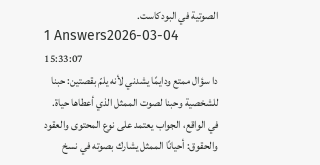الصوتية في البودكاست.
1 Answers2026-03-04 15:33:07
دا سؤال ممتع ودايمًا يشدني لأنه يلمّ بقصتين: حبنا للشخصية وحبنا لصوت الممثل الذي أعطاها حياة.
في الواقع، الجواب يعتمد على نوع المحتوى والعقود والحقوق: أحيانًا الممثل يشارك بصوته في نسخ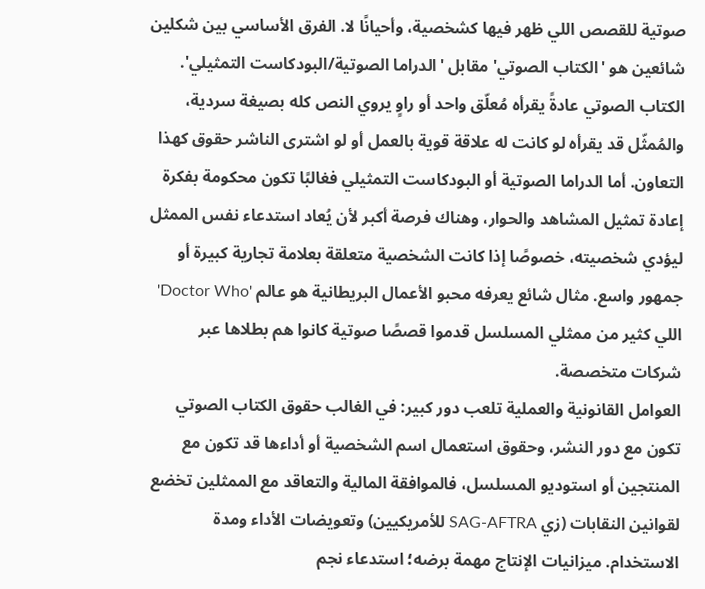صوتية للقصص اللي ظهر فيها كشخصية، وأحيانًا لا. الفرق الأساسي بين شكلين شائعين هو 'الكتاب الصوتي' مقابل 'الدراما الصوتية/البودكاست التمثيلي'. الكتاب الصوتي عادةً يقرأه مُعلّق واحد أو راوٍ يروي النص كله بصيغة سردية، والمُمثّل قد يقرأه لو كانت له علاقة قوية بالعمل أو لو اشترى الناشر حقوق كهذا التعاون. أما الدراما الصوتية أو البودكاست التمثيلي فغالبًا تكون محكومة بفكرة إعادة تمثيل المشاهد والحوار، وهناك فرصة أكبر لأن يُعاد استدعاء نفس الممثل ليؤدي شخصيته، خصوصًا إذا كانت الشخصية متعلقة بعلامة تجارية كبيرة أو جمهور واسع. مثال شائع يعرفه محبو الأعمال البريطانية هو عالم 'Doctor Who' اللي كثير من ممثلي المسلسل قدموا قصصًا صوتية كانوا هم بطلاها عبر شركات متخصصة.
العوامل القانونية والعملية تلعب دور كبير: في الغالب حقوق الكتاب الصوتي تكون مع دور النشر، وحقوق استعمال اسم الشخصية أو أداءها قد تكون مع المنتجين أو استوديو المسلسل، فالموافقة المالية والتعاقد مع الممثلين تخضع لقوانين النقابات (زي SAG-AFTRA للأمريكيين) وتعويضات الأداء ومدة الاستخدام. ميزانيات الإنتاج مهمة برضه؛ استدعاء نجم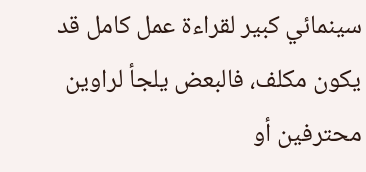سينمائي كبير لقراءة عمل كامل قد يكون مكلف، فالبعض يلجأ لراوين محترفين أو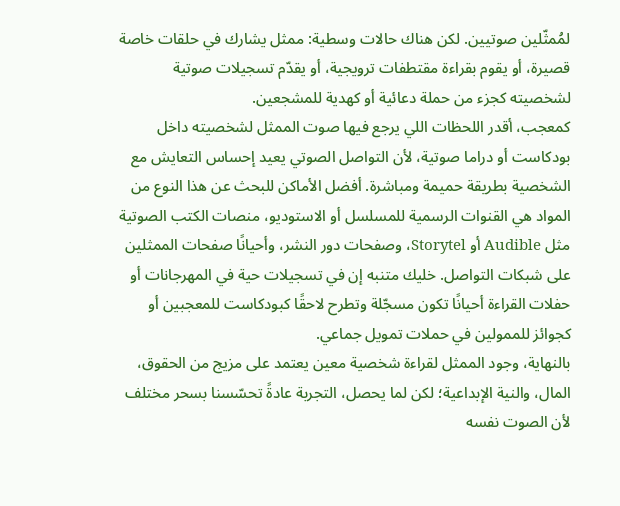لمُمثّلين صوتيين. لكن هناك حالات وسطية: ممثل يشارك في حلقات خاصة قصيرة، أو يقوم بقراءة مقتطفات ترويجية، أو يقدّم تسجيلات صوتية لشخصيته كجزء من حملة دعائية أو كهدية للمشجعين.
كمعجب، أقدر اللحظات اللي يرجع فيها صوت الممثل لشخصيته داخل بودكاست أو دراما صوتية، لأن التواصل الصوتي يعيد إحساس التعايش مع الشخصية بطريقة حميمة ومباشرة. أفضل الأماكن للبحث عن هذا النوع من المواد هي القنوات الرسمية للمسلسل أو الاستوديو، منصات الكتب الصوتية مثل Audible أو Storytel، وصفحات دور النشر، وأحيانًا صفحات الممثلين على شبكات التواصل. خليك متنبه إن في تسجيلات حية في المهرجانات أو حفلات القراءة أحيانًا تكون مسجّلة وتطرح لاحقًا كبودكاست للمعجبين أو كجوائز للممولين في حملات تمويل جماعي.
بالنهاية، وجود الممثل لقراءة شخصية معين يعتمد على مزيج من الحقوق، المال، والنية الإبداعية؛ لكن لما يحصل، التجربة عادةً تحسّسنا بسحر مختلف لأن الصوت نفسه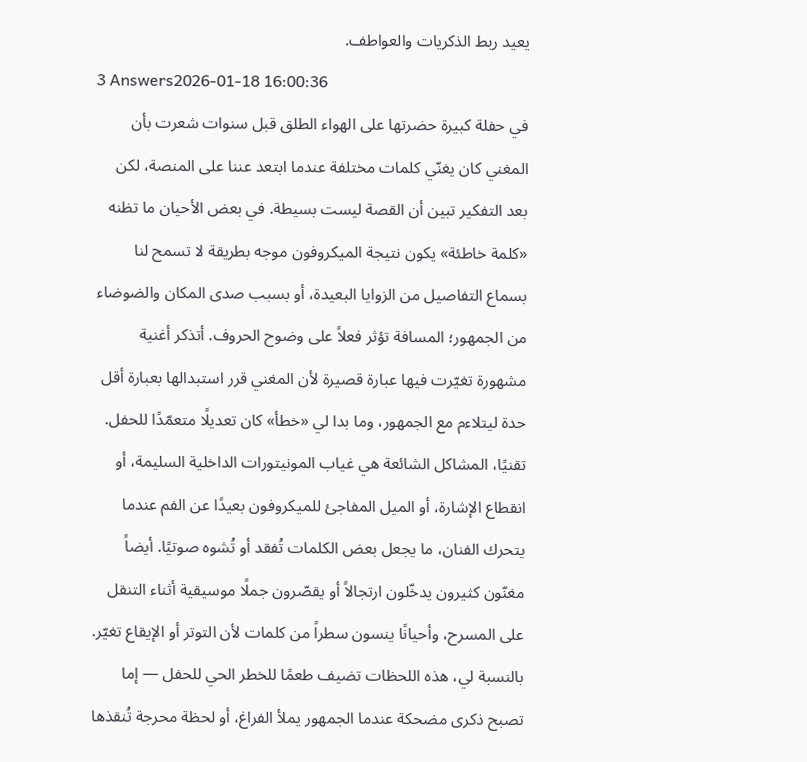يعيد ربط الذكريات والعواطف.
3 Answers2026-01-18 16:00:36
في حفلة كبيرة حضرتها على الهواء الطلق قبل سنوات شعرت بأن المغني كان يغنّي كلمات مختلفة عندما ابتعد عننا على المنصة، لكن بعد التفكير تبين أن القصة ليست بسيطة. في بعض الأحيان ما تظنه «كلمة خاطئة» يكون نتيجة الميكروفون موجه بطريقة لا تسمح لنا بسماع التفاصيل من الزوايا البعيدة، أو بسبب صدى المكان والضوضاء من الجمهور؛ المسافة تؤثر فعلاً على وضوح الحروف. أتذكر أغنية مشهورة تغيّرت فيها عبارة قصيرة لأن المغني قرر استبدالها بعبارة أقل حدة ليتلاءم مع الجمهور، وما بدا لي «خطأ» كان تعديلًا متعمّدًا للحفل.
تقنيًا، المشاكل الشائعة هي غياب المونيتورات الداخلية السليمة، أو انقطاع الإشارة، أو الميل المفاجئ للميكروفون بعيدًا عن الفم عندما يتحرك الفنان، ما يجعل بعض الكلمات تُفقد أو تُشوه صوتيًا. أيضاً مغنّون كثيرون يدخّلون ارتجالاً أو يقصّرون جملًا موسيقية أثناء التنقل على المسرح، وأحيانًا ينسون سطراً من كلمات لأن التوتر أو الإيقاع تغيّر. بالنسبة لي، هذه اللحظات تضيف طعمًا للخطر الحي للحفل — إما تصبح ذكرى مضحكة عندما الجمهور يملأ الفراغ، أو لحظة محرجة تُنقذها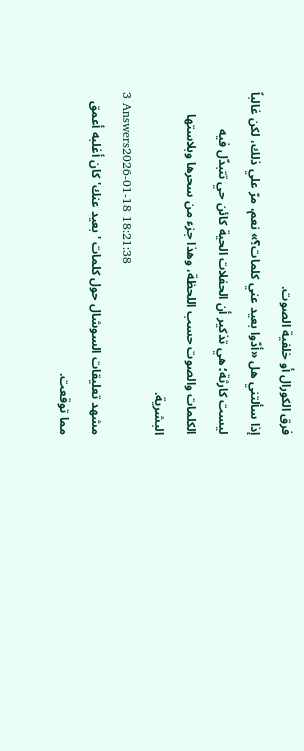فرق الكورال أو خلفية الصوت.
إذا سألتني هل «أدّوا بعيد عني كلمات؟» نعم، مرّ علي ذلك، لكن غالباً ليست كارثة؛ هي تذكير أن الحفلات الحية كائن حي تتبدّل فيه الكلمات والصوت حسب اللحظة، وهذا جزء من سحرها وبلاستها البشرية.
3 Answers2026-01-18 18:21:38
مشهد تعليقات السوشال حول كلمات 'بعيد عنك' كان أغلبه أعمق مما توقعت.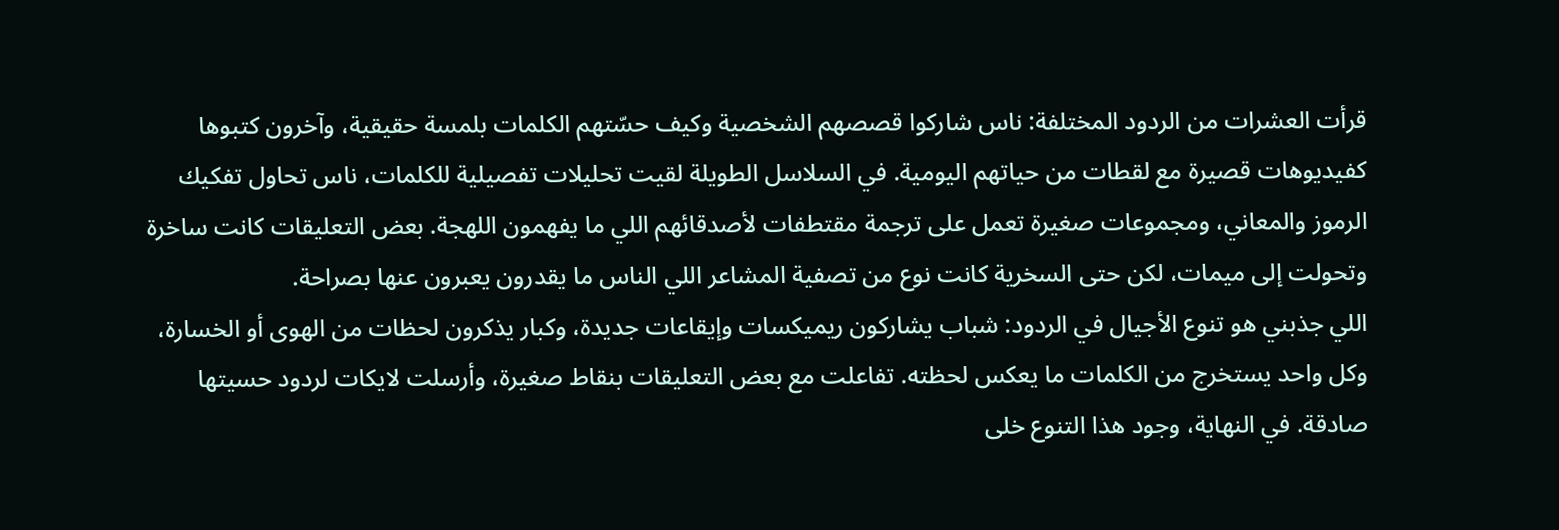قرأت العشرات من الردود المختلفة: ناس شاركوا قصصهم الشخصية وكيف حسّتهم الكلمات بلمسة حقيقية، وآخرون كتبوها كفيديوهات قصيرة مع لقطات من حياتهم اليومية. في السلاسل الطويلة لقيت تحليلات تفصيلية للكلمات، ناس تحاول تفكيك الرموز والمعاني، ومجموعات صغيرة تعمل على ترجمة مقتطفات لأصدقائهم اللي ما يفهمون اللهجة. بعض التعليقات كانت ساخرة وتحولت إلى ميمات، لكن حتى السخرية كانت نوع من تصفية المشاعر اللي الناس ما يقدرون يعبرون عنها بصراحة.
اللي جذبني هو تنوع الأجيال في الردود: شباب يشاركون ريميكسات وإيقاعات جديدة، وكبار يذكرون لحظات من الهوى أو الخسارة، وكل واحد يستخرج من الكلمات ما يعكس لحظته. تفاعلت مع بعض التعليقات بنقاط صغيرة، وأرسلت لايكات لردود حسيتها صادقة. في النهاية، وجود هذا التنوع خلى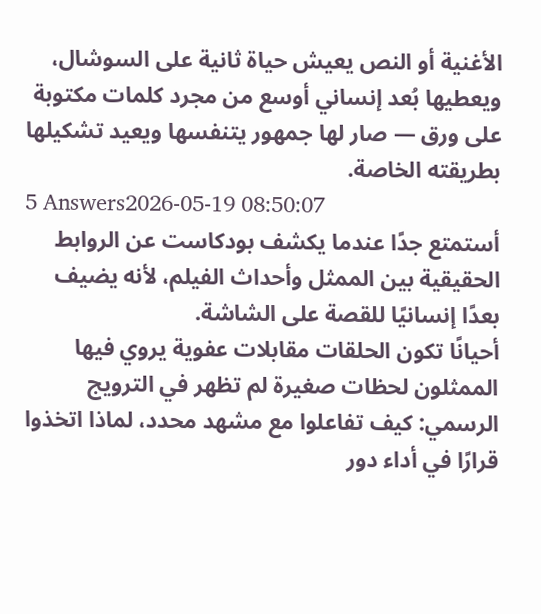الأغنية أو النص يعيش حياة ثانية على السوشال، ويعطيها بُعد إنساني أوسع من مجرد كلمات مكتوبة على ورق — صار لها جمهور يتنفسها ويعيد تشكيلها بطريقته الخاصة.
5 Answers2026-05-19 08:50:07
أستمتع جدًا عندما يكشف بودكاست عن الروابط الحقيقية بين الممثل وأحداث الفيلم، لأنه يضيف بعدًا إنسانيًا للقصة على الشاشة.
أحيانًا تكون الحلقات مقابلات عفوية يروي فيها الممثلون لحظات صغيرة لم تظهر في الترويج الرسمي: كيف تفاعلوا مع مشهد محدد، لماذا اتخذوا قرارًا في أداء دور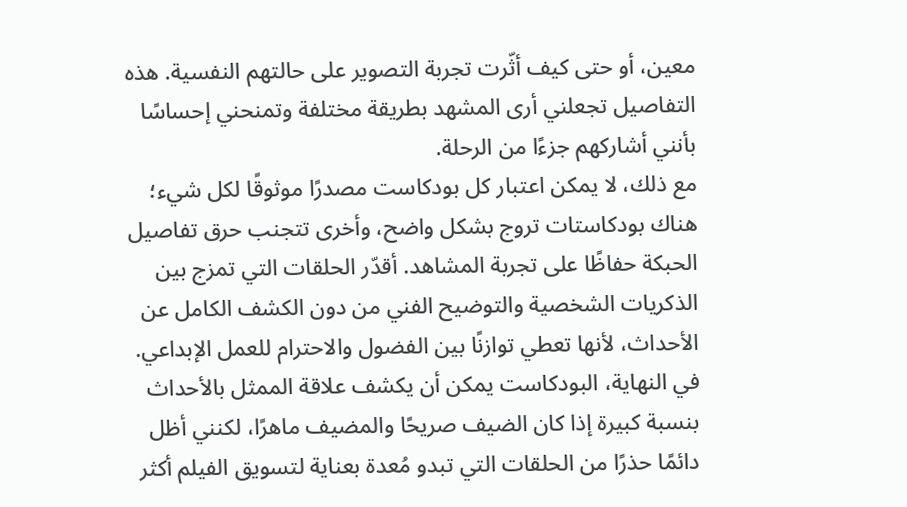معين، أو حتى كيف أثّرت تجربة التصوير على حالتهم النفسية. هذه التفاصيل تجعلني أرى المشهد بطريقة مختلفة وتمنحني إحساسًا بأنني أشاركهم جزءًا من الرحلة.
مع ذلك، لا يمكن اعتبار كل بودكاست مصدرًا موثوقًا لكل شيء؛ هناك بودكاستات تروج بشكل واضح، وأخرى تتجنب حرق تفاصيل الحبكة حفاظًا على تجربة المشاهد. أقدّر الحلقات التي تمزج بين الذكريات الشخصية والتوضيح الفني من دون الكشف الكامل عن الأحداث، لأنها تعطي توازنًا بين الفضول والاحترام للعمل الإبداعي.
في النهاية، البودكاست يمكن أن يكشف علاقة الممثل بالأحداث بنسبة كبيرة إذا كان الضيف صريحًا والمضيف ماهرًا، لكنني أظل دائمًا حذرًا من الحلقات التي تبدو مُعدة بعناية لتسويق الفيلم أكثر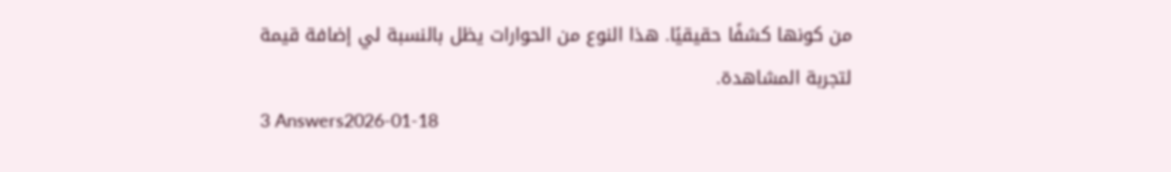من كونها كشفًا حقيقيًا. هذا النوع من الحوارات يظل بالنسبة لي إضافة قيمة لتجربة المشاهدة.
3 Answers2026-01-18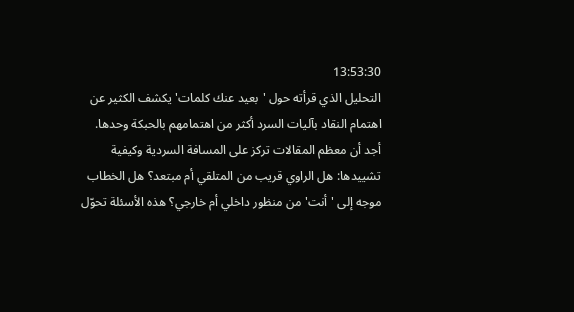13:53:30
التحليل الذي قرأته حول 'بعيد عنك كلمات' يكشف الكثير عن اهتمام النقاد بآليات السرد أكثر من اهتمامهم بالحبكة وحدها. أجد أن معظم المقالات تركز على المسافة السردية وكيفية تشييدها: هل الراوي قريب من المتلقي أم مبتعد؟ هل الخطاب موجه إلى 'أنت' من منظور داخلي أم خارجي؟ هذه الأسئلة تحوّل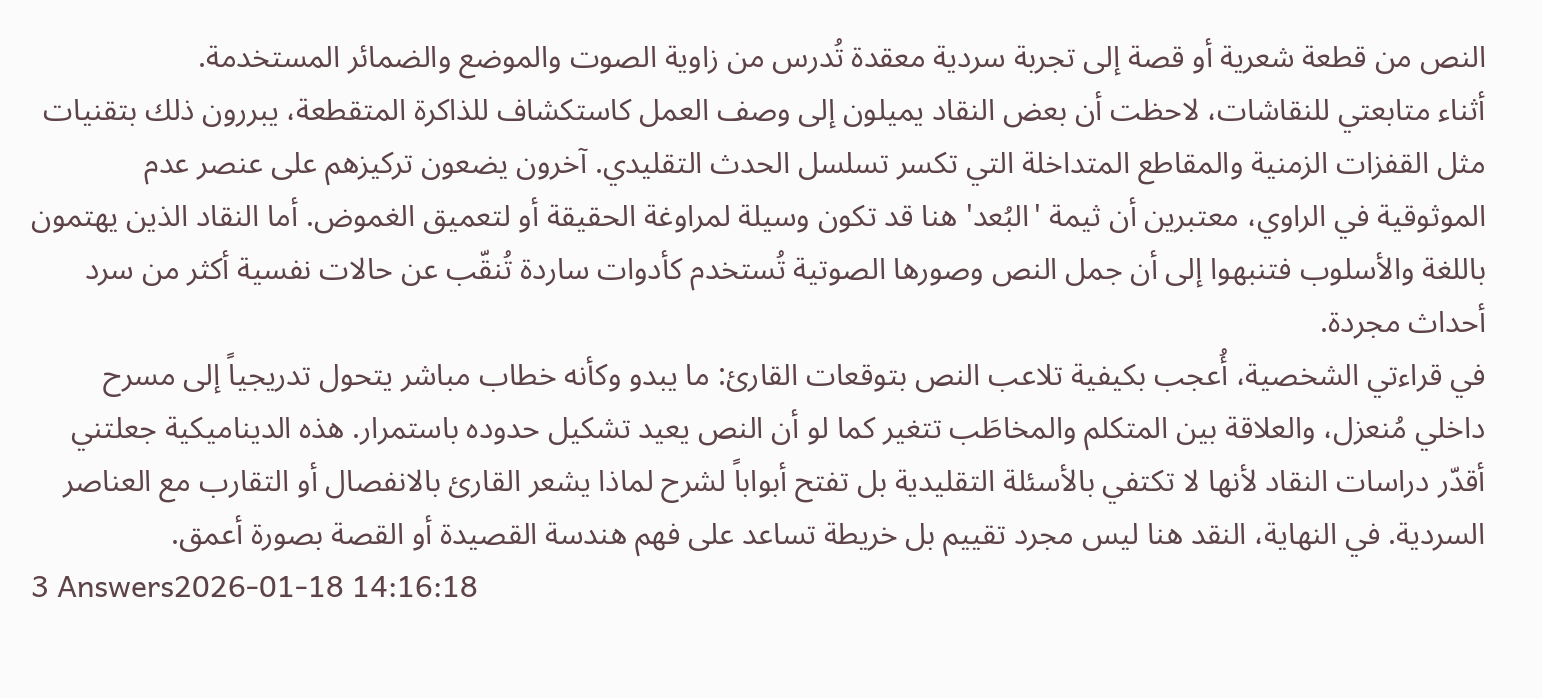النص من قطعة شعرية أو قصة إلى تجربة سردية معقدة تُدرس من زاوية الصوت والموضع والضمائر المستخدمة.
أثناء متابعتي للنقاشات، لاحظت أن بعض النقاد يميلون إلى وصف العمل كاستكشاف للذاكرة المتقطعة، يبررون ذلك بتقنيات مثل القفزات الزمنية والمقاطع المتداخلة التي تكسر تسلسل الحدث التقليدي. آخرون يضعون تركيزهم على عنصر عدم الموثوقية في الراوي، معتبرين أن ثيمة 'البُعد' هنا قد تكون وسيلة لمراوغة الحقيقة أو لتعميق الغموض. أما النقاد الذين يهتمون باللغة والأسلوب فتنبهوا إلى أن جمل النص وصورها الصوتية تُستخدم كأدوات ساردة تُنقّب عن حالات نفسية أكثر من سرد أحداث مجردة.
في قراءتي الشخصية، أُعجب بكيفية تلاعب النص بتوقعات القارئ: ما يبدو وكأنه خطاب مباشر يتحول تدريجياً إلى مسرح داخلي مُنعزل، والعلاقة بين المتكلم والمخاطَب تتغير كما لو أن النص يعيد تشكيل حدوده باستمرار. هذه الديناميكية جعلتني أقدّر دراسات النقاد لأنها لا تكتفي بالأسئلة التقليدية بل تفتح أبواباً لشرح لماذا يشعر القارئ بالانفصال أو التقارب مع العناصر السردية. في النهاية، النقد هنا ليس مجرد تقييم بل خريطة تساعد على فهم هندسة القصيدة أو القصة بصورة أعمق.
3 Answers2026-01-18 14:16:18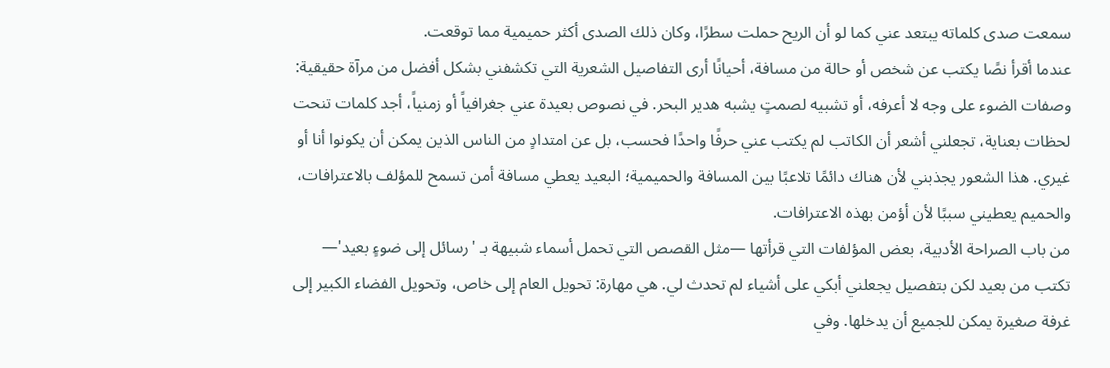سمعت صدى كلماته يبتعد عني كما لو أن الريح حملت سطرًا، وكان ذلك الصدى أكثر حميمية مما توقعت.
عندما أقرأ نصًا يكتب عن شخص أو حالة من مسافة، أحيانًا أرى التفاصيل الشعرية التي تكشفني بشكل أفضل من مرآة حقيقية: وصفات الضوء على وجه لا أعرفه، أو تشبيه لصمتٍ يشبه هدير البحر. في نصوص بعيدة عني جغرافياً أو زمنياً، أجد كلمات تنحت لحظات بعناية، تجعلني أشعر أن الكاتب لم يكتب عني حرفًا واحدًا فحسب، بل عن امتدادٍ من الناس الذين يمكن أن يكونوا أنا أو غيري. هذا الشعور يجذبني لأن هناك دائمًا تلاعبًا بين المسافة والحميمية؛ البعيد يعطي مسافة أمن تسمح للمؤلف بالاعترافات، والحميم يعطيني سببًا لأن أؤمن بهذه الاعترافات.
من باب الصراحة الأدبية، بعض المؤلفات التي قرأتها —مثل القصص التي تحمل أسماء شبيهة بـ 'رسائل إلى ضوءٍ بعيد'— تكتب من بعيد لكن بتفصيل يجعلني أبكي على أشياء لم تحدث لي. هي مهارة: تحويل العام إلى خاص، وتحويل الفضاء الكبير إلى غرفة صغيرة يمكن للجميع أن يدخلها. وفي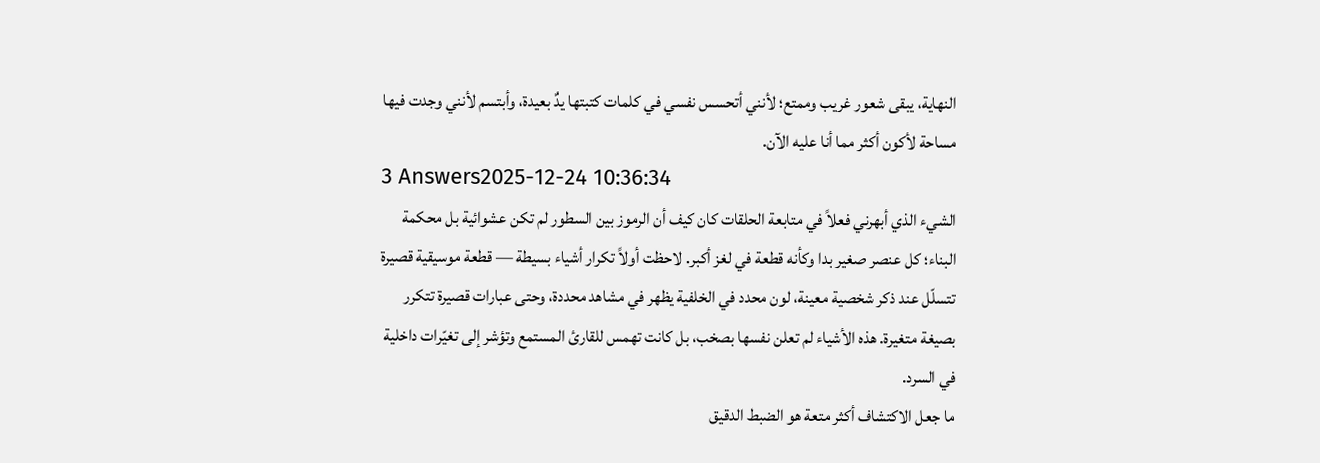النهاية، يبقى شعور غريب وممتع؛ لأنني أتحسس نفسي في كلمات كتبتها يدٌ بعيدة، وأبتسم لأنني وجدت فيها مساحة لأكون أكثر مما أنا عليه الآن.
3 Answers2025-12-24 10:36:34
الشيء الذي أبهرني فعلاً في متابعة الحلقات كان كيف أن الرموز بين السطور لم تكن عشوائية بل محكمة البناء؛ كل عنصر صغير بدا وكأنه قطعة في لغز أكبر. لاحظت أولاً تكرار أشياء بسيطة — قطعة موسيقية قصيرة تتسلّل عند ذكر شخصية معينة، لون محدد في الخلفية يظهر في مشاهد محددة، وحتى عبارات قصيرة تتكرر بصيغة متغيرة. هذه الأشياء لم تعلن نفسها بصخب، بل كانت تهمس للقارئ المستمع وتؤشر إلى تغيّرات داخلية في السرد.
ما جعل الاكتشاف أكثر متعة هو الضبط الدقيق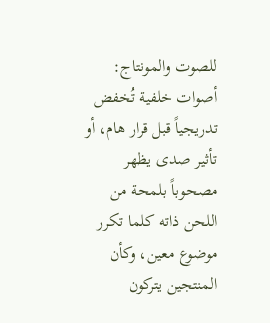للصوت والمونتاج: أصوات خلفية تُخفض تدريجياً قبل قرار هام، أو تأثير صدى يظهر مصحوباً بلمحة من اللحن ذاته كلما تكرر موضوع معين، وكأن المنتجين يتركون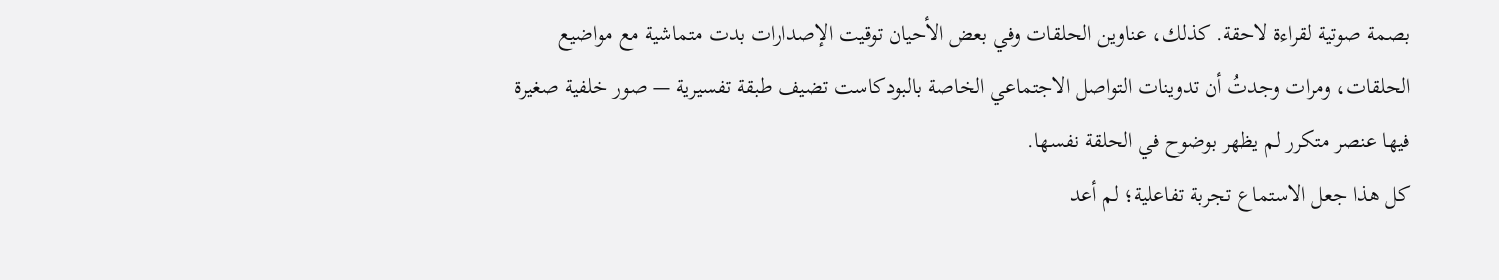بصمة صوتية لقراءة لاحقة. كذلك، عناوين الحلقات وفي بعض الأحيان توقيت الإصدارات بدت متماشية مع مواضيع الحلقات، ومرات وجدتُ أن تدوينات التواصل الاجتماعي الخاصة بالبودكاست تضيف طبقة تفسيرية — صور خلفية صغيرة فيها عنصر متكرر لم يظهر بوضوح في الحلقة نفسها.
كل هذا جعل الاستماع تجربة تفاعلية؛ لم أعد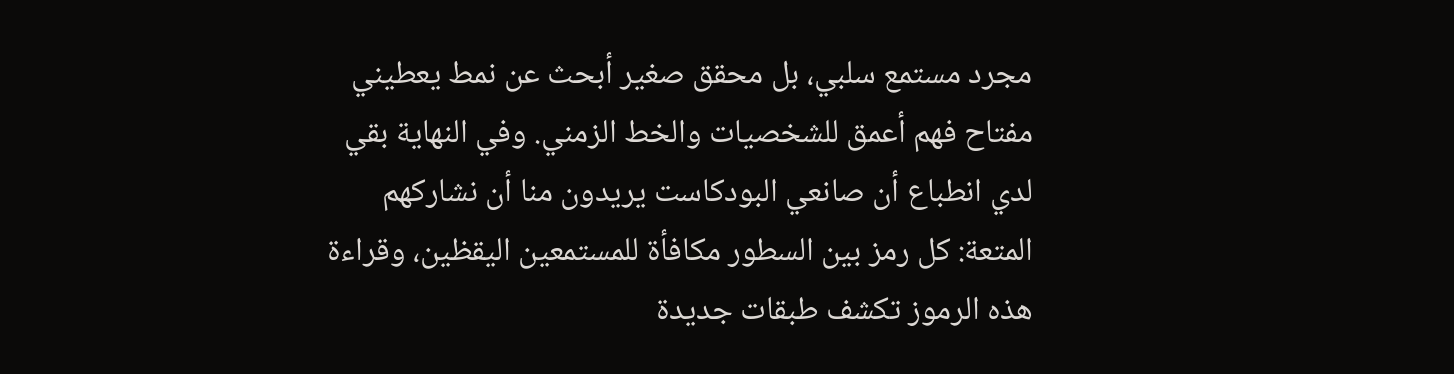مجرد مستمع سلبي، بل محقق صغير أبحث عن نمط يعطيني مفتاح فهم أعمق للشخصيات والخط الزمني. وفي النهاية بقي لدي انطباع أن صانعي البودكاست يريدون منا أن نشاركهم المتعة: كل رمز بين السطور مكافأة للمستمعين اليقظين، وقراءة هذه الرموز تكشف طبقات جديدة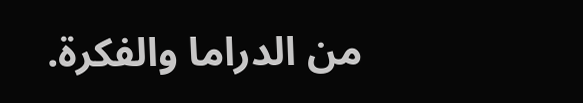من الدراما والفكرة.